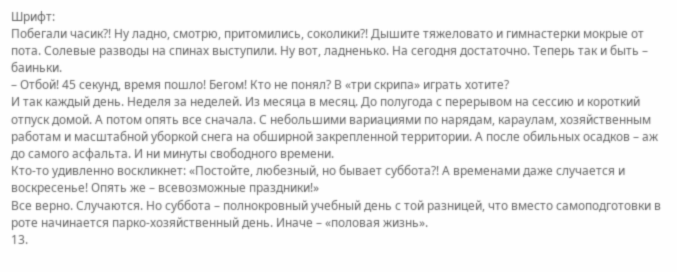Шрифт:
Побегали часик?! Ну ладно, смотрю, притомились, соколики?! Дышите тяжеловато и гимнастерки мокрые от пота. Солевые разводы на спинах выступили. Ну вот, ладненько. На сегодня достаточно. Теперь так и быть – баиньки.
– Отбой! 45 секунд, время пошло! Бегом! Кто не понял? В «три скрипа» играть хотите?
И так каждый день. Неделя за неделей. Из месяца в месяц. До полугода с перерывом на сессию и короткий отпуск домой. А потом опять все сначала. С небольшими вариациями по нарядам, караулам, хозяйственным работам и масштабной уборкой снега на обширной закрепленной территории. А после обильных осадков – аж до самого асфальта. И ни минуты свободного времени.
Кто-то удивленно воскликнет: «Постойте, любезный, но бывает суббота?! А временами даже случается и воскресенье! Опять же – всевозможные праздники!»
Все верно. Случаются. Но суббота – полнокровный учебный день с той разницей, что вместо самоподготовки в роте начинается парко-хозяйственный день. Иначе – «половая жизнь».
13.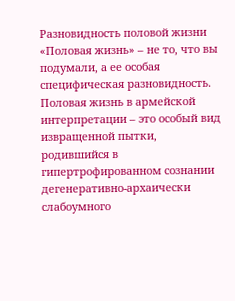Разновидность половой жизни
«Половая жизнь» – не то, что вы подумали, а ее особая специфическая разновидность. Половая жизнь в армейской интерпретации – это особый вид извращенной пытки, родившийся в гипертрофированном сознании дегенеративно-архаически слабоумного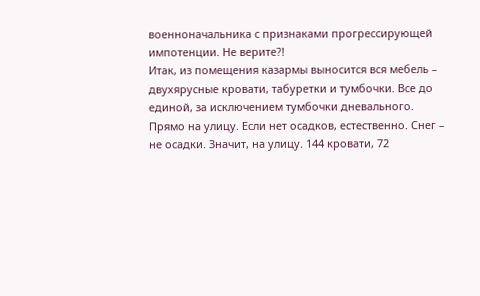военноначальника с признаками прогрессирующей импотенции. Не верите?!
Итак, из помещения казармы выносится вся мебель – двухярусные кровати, табуретки и тумбочки. Все до единой, за исключением тумбочки дневального. Прямо на улицу. Если нет осадков, естественно. Снег – не осадки. Значит, на улицу. 144 кровати, 72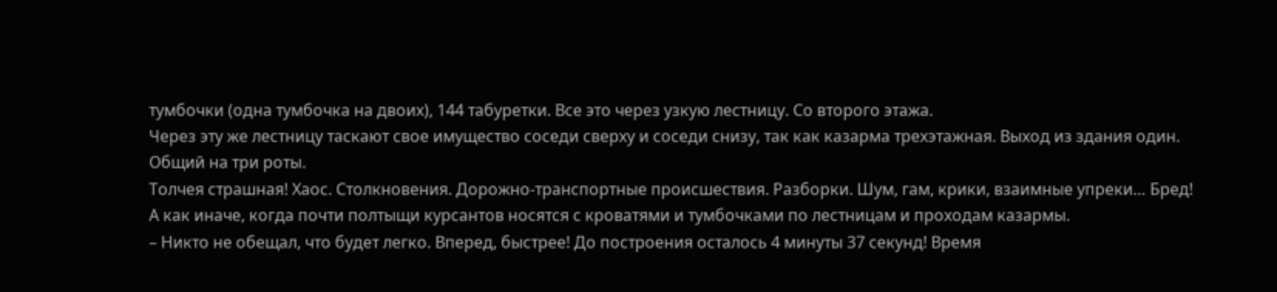тумбочки (одна тумбочка на двоих), 144 табуретки. Все это через узкую лестницу. Со второго этажа.
Через эту же лестницу таскают свое имущество соседи сверху и соседи снизу, так как казарма трехэтажная. Выход из здания один. Общий на три роты.
Толчея страшная! Хаос. Столкновения. Дорожно-транспортные происшествия. Разборки. Шум, гам, крики, взаимные упреки… Бред!
А как иначе, когда почти полтыщи курсантов носятся с кроватями и тумбочками по лестницам и проходам казармы.
– Никто не обещал, что будет легко. Вперед, быстрее! До построения осталось 4 минуты 37 секунд! Время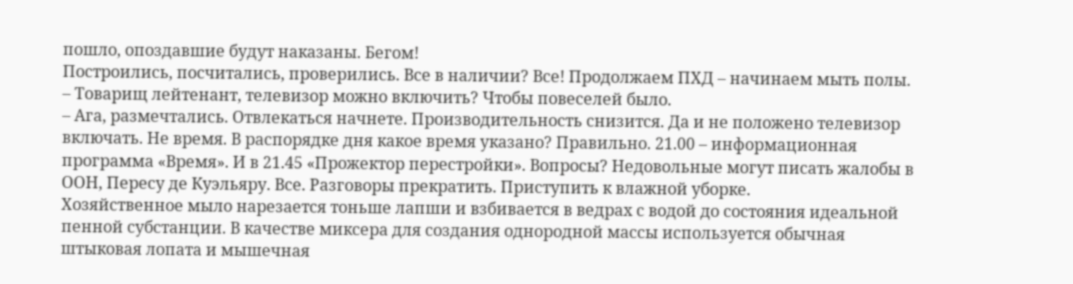пошло, опоздавшие будут наказаны. Бегом!
Построились, посчитались, проверились. Все в наличии? Все! Продолжаем ПХД – начинаем мыть полы.
– Товарищ лейтенант, телевизор можно включить? Чтобы повеселей было.
– Ага, размечтались. Отвлекаться начнете. Производительность снизится. Да и не положено телевизор включать. Не время. В распорядке дня какое время указано? Правильно. 21.00 – информационная программа «Время». И в 21.45 «Прожектор перестройки». Вопросы? Недовольные могут писать жалобы в ООН, Пересу де Куэльяру. Все. Разговоры прекратить. Приступить к влажной уборке.
Хозяйственное мыло нарезается тоньше лапши и взбивается в ведрах с водой до состояния идеальной пенной субстанции. В качестве миксера для создания однородной массы используется обычная штыковая лопата и мышечная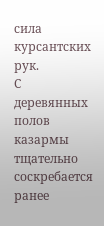сила курсантских рук.
С деревянных полов казармы тщательно соскребается ранее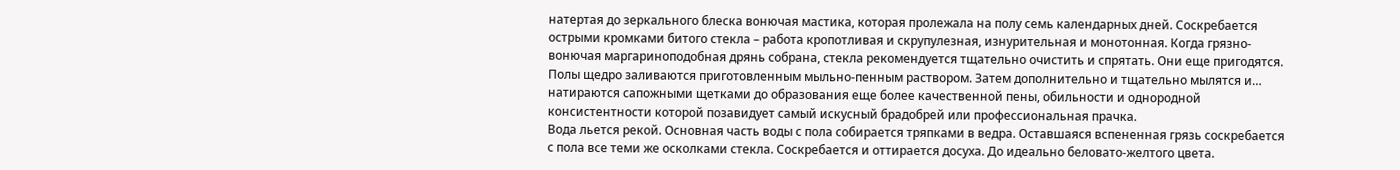натертая до зеркального блеска вонючая мастика, которая пролежала на полу семь календарных дней. Соскребается острыми кромками битого стекла – работа кропотливая и скрупулезная, изнурительная и монотонная. Когда грязно-вонючая маргариноподобная дрянь собрана, стекла рекомендуется тщательно очистить и спрятать. Они еще пригодятся.
Полы щедро заливаются приготовленным мыльно-пенным раствором. Затем дополнительно и тщательно мылятся и… натираются сапожными щетками до образования еще более качественной пены, обильности и однородной консистентности которой позавидует самый искусный брадобрей или профессиональная прачка.
Вода льется рекой. Основная часть воды с пола собирается тряпками в ведра. Оставшаяся вспененная грязь соскребается с пола все теми же осколками стекла. Соскребается и оттирается досуха. До идеально беловато-желтого цвета.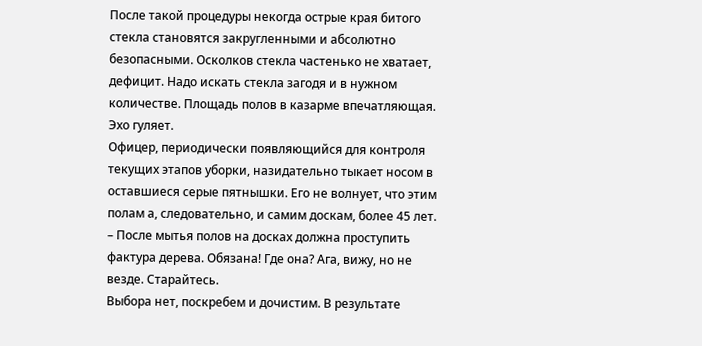После такой процедуры некогда острые края битого стекла становятся закругленными и абсолютно безопасными. Осколков стекла частенько не хватает, дефицит. Надо искать стекла загодя и в нужном количестве. Площадь полов в казарме впечатляющая. Эхо гуляет.
Офицер, периодически появляющийся для контроля текущих этапов уборки, назидательно тыкает носом в оставшиеся серые пятнышки. Его не волнует, что этим полам а, следовательно, и самим доскам, более 45 лет.
– После мытья полов на досках должна проступить фактура дерева. Обязана! Где она? Ага, вижу, но не везде. Старайтесь.
Выбора нет, поскребем и дочистим. В результате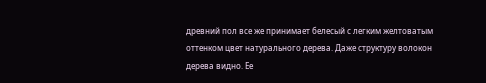древний пол все же принимает белесый с легким желтоватым оттенком цвет натурального дерева. Даже структуру волокон дерева видно. Ее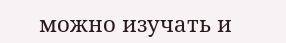можно изучать и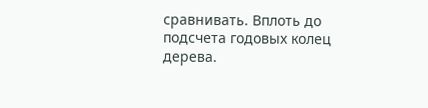сравнивать. Вплоть до подсчета годовых колец дерева.